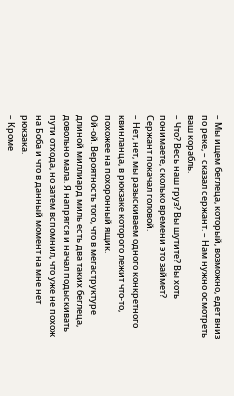– Мы ищем беглеца, который, возможно, едет вниз по реке, – сказал сержант. – Нам нужно осмотреть ваш корабль.
– Что? Весь наш груз? Вы шутите? Вы хоть понимаете, сколько времени это займет?
Сержант покачал головой.
– Нет, нет, мы разыскиваем одного конкретного квинланца, в рюкзаке которого лежит что-то, похожее на похоронный ящик.
Ой-ой. Вероятность того, что в мегаструктуре длиной миллиард миль есть два таких беглеца, довольно мала. Я напрягся и начал подыскивать пути отхода, но затем вспомнил, что уже не похож на Боба и что в данный момент на мне нет рюкзака.
– Кроме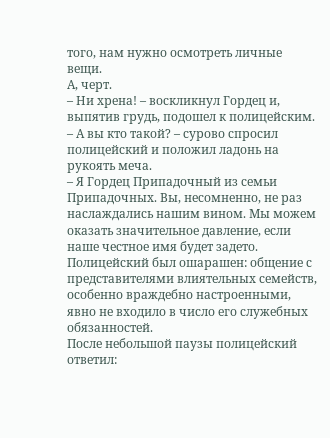того, нам нужно осмотреть личные вещи.
А, черт.
– Ни хрена! – воскликнул Гордец и, выпятив грудь, подошел к полицейским.
– А вы кто такой? – сурово спросил полицейский и положил ладонь на рукоять меча.
– Я Гордец Припадочный из семьи Припадочных. Вы, несомненно, не раз наслаждались нашим вином. Мы можем оказать значительное давление, если наше честное имя будет задето.
Полицейский был ошарашен: общение с представителями влиятельных семейств, особенно враждебно настроенными, явно не входило в число его служебных обязанностей.
После небольшой паузы полицейский ответил: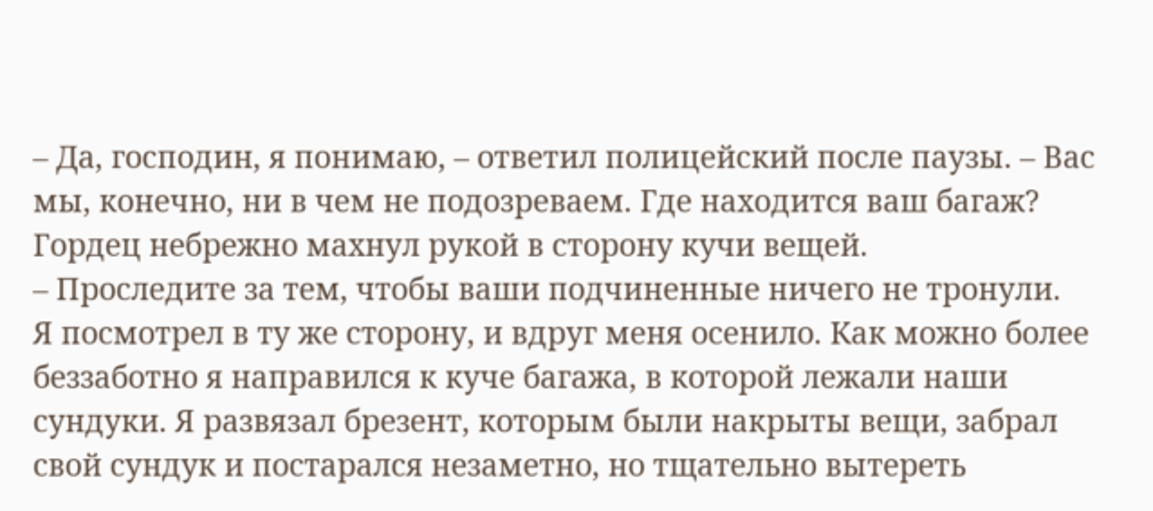– Да, господин, я понимаю, – ответил полицейский после паузы. – Вас мы, конечно, ни в чем не подозреваем. Где находится ваш багаж?
Гордец небрежно махнул рукой в сторону кучи вещей.
– Проследите за тем, чтобы ваши подчиненные ничего не тронули.
Я посмотрел в ту же сторону, и вдруг меня осенило. Как можно более беззаботно я направился к куче багажа, в которой лежали наши сундуки. Я развязал брезент, которым были накрыты вещи, забрал свой сундук и постарался незаметно, но тщательно вытереть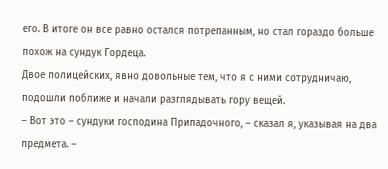его. В итоге он все равно остался потрепанным, но стал гораздо больше похож на сундук Гордеца.
Двое полицейских, явно довольные тем, что я с ними сотрудничаю, подошли поближе и начали разглядывать гору вещей.
– Вот это – сундуки господина Припадочного, – сказал я, указывая на два предмета. –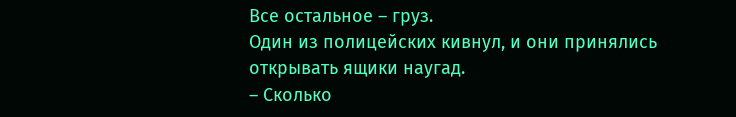Все остальное – груз.
Один из полицейских кивнул, и они принялись открывать ящики наугад.
– Сколько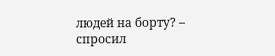людей на борту? – спросил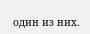один из них.